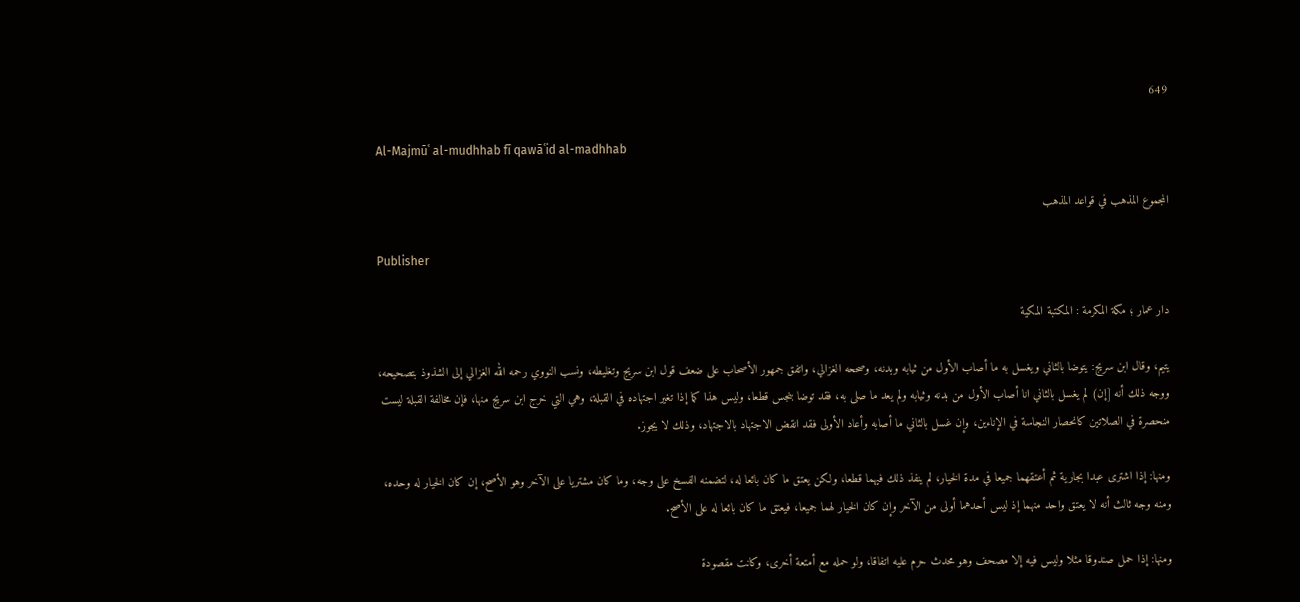649

Al-Majmūʿ al-mudhhab fī qawāʿid al-madhhab

المجموع المذهب في قواعد المذهب

Publisher

دار عمار ؛ مكة المكرمة : المكتبة المكية

يتيم، وقال ابن سريج: يتوضا بالثاني ويغسل به ما أصاب الأول من ثيابه وبدنه، وصححه الغزالي، واتفق جمهور الأصحاب على ضعف قول ابن سريج وتغليطه، ونسب النووي رحمه الله الغزالي إلى الشذوذ بتصحيحه، ووجه ذلك أنه [إن) لم يغسل بالثاني انا أصاب الأول من بدنه وثيابه ولم يعد ما صلى به، فقد توضا بنجس قطعا، وليس هذا كما إذا تغير اجتهاده في القبلة، وهي التي خرج ابن سريج منها، فإن مخالفة القبلة ليست منحصرة في الصلاتين كانحصار النجاسة في الإناءين، وإن غسل بالثاني ما أصابه وأعاد الأولى فقد انقض الاجتهاد بالاجتهاد، وذلك لا يجوز.

ومنها: إذا اشترى عبدا بجارية ثم أعتقهما جميعا في مدة الخيار، لم ينفذ ذلك فيهما قطعا، ولكن يعتق ما كان بائعا له، لتضمنه الفسخ على وجه، وما كان مشتريا على الآخر وهو الأصح، إن كان الخيار له وحده، ومنه وجه ثالث أنه لا يعتق واحد منهما إذ ليس أحدهما أولى من الآخر وإن كان الخيار لهما جميعا، فيعتق ما كان بائعا له على الأصح.

ومنها: إذا حمل صندوقا مثلا وليس فيه إلا مصحف وهو محدث حرم عليه اتفاقا، ولو حمله مع أمتعة أخرى، وكانت مقصودة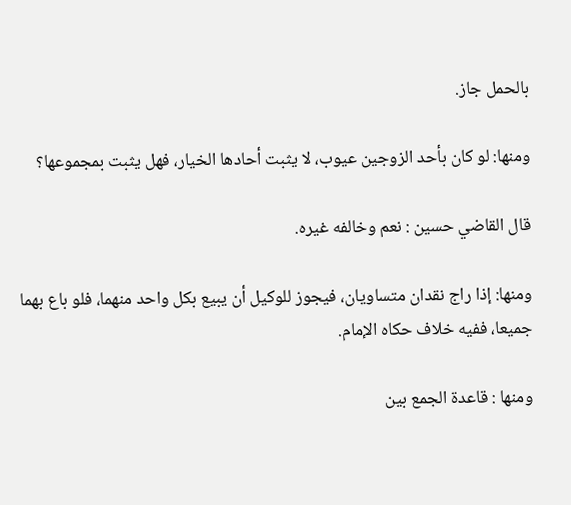بالحمل جاز.

ومنها: لو كان بأحد الزوجين عيوب، لا يثبت أحادها الخيار، فهل يثبت بمجموعها؟

قال القاضي حسين : نعم وخالفه غيره.

ومنها: إذا راج نقدان متساويان، فيجوز للوكيل أن يبيع بكل واحد منهما، فلو باع بهما جميعا، ففيه خلاف حكاه الإمام.

ومنها : قاعدة الجمع بين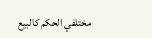مختلفي الحكم كالبيع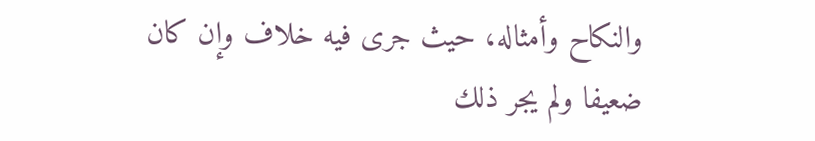والنكاح وأمثاله، حيث جرى فيه خلاف وإن كان ضعيفا ولم يجر ذلك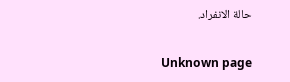حالة الانفراد.

Unknown page